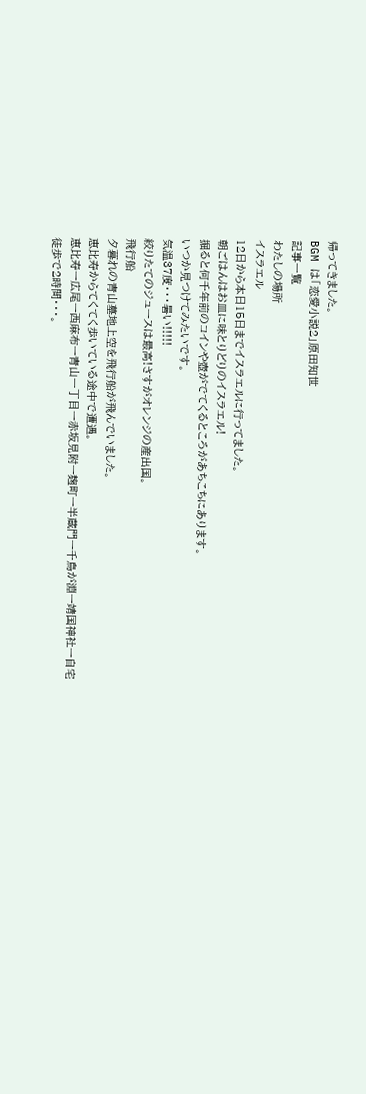帰ってきました。
BGM は「恋愛小説2」原田知世
記事一覧
わたしの場所
イスラエル
12日から本日15日までイスラエルに行ってました。
朝ごはんはお皿に味とりどりのイスラエル!
掘ると何千年前のコインや壺がでてくるところがあちこちにあります。
いつか見つけてみたいです。
気温37度・・・暑い!!!!!
絞りたてのジュースは最高!さすがオレンジの産出国。
飛行船
夕暮れの青山墓地上空を飛行船が飛んでいました。
恵比寿からてくてく歩いている途中で遭遇。
恵比寿ー広尾ー西麻布ー青山一丁目ー赤坂見附ー麹町ー半蔵門ー千鳥が淵ー靖国神社ー自宅
徒歩で2時間・・・。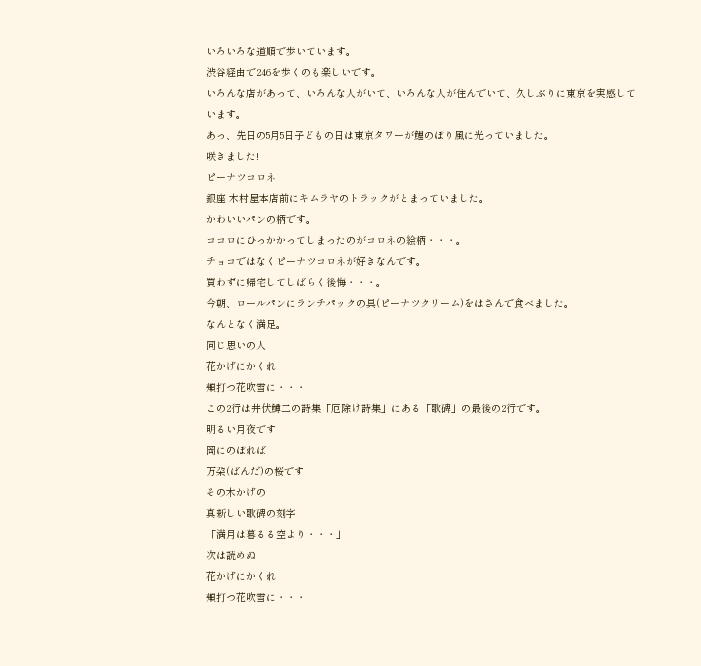いろいろな道順で歩いています。
渋谷経由で246を歩くのも楽しいです。
いろんな店があって、いろんな人がいて、いろんな人が住んでいて、久しぶりに東京を実感しています。
あっ、先日の5月5日子どもの日は東京タワーが鯉のぼり風に光っていました。
咲きました!
ピーナツコロネ
銀座 木村屋本店前にキムラヤのトラックがとまっていました。
かわいいパンの柄です。
ココロにひっかかってしまったのがコロネの絵柄・・・。
チョコではなくピーナツコロネが好きなんです。
買わずに帰宅してしばらく後悔・・・。
今朝、ロールパンにランチパックの具(ピーナツクリーム)をはさんで食べました。
なんとなく満足。
同じ思いの人
花かげにかくれ
頬打つ花吹雪に・・・
この2行は井伏鱒二の詩集「厄除け詩集」にある「歌碑」の最後の2行です。
明るい月夜です
岡にのぼれば
万朶(ばんだ)の桜です
その木かげの
真新しい歌碑の刻字
「満月は暮るる空より・・・」
次は読めぬ
花かげにかくれ
頬打つ花吹雪に・・・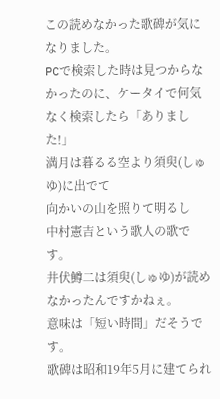この読めなかった歌碑が気になりました。
PCで検索した時は見つからなかったのに、ケータイで何気なく検索したら「ありました!」
満月は暮るる空より須臾(しゅゆ)に出でて
向かいの山を照りて明るし
中村憲吉という歌人の歌です。
井伏鱒二は須臾(しゅゆ)が読めなかったんですかねぇ。
意味は「短い時間」だそうです。
歌碑は昭和19年5月に建てられ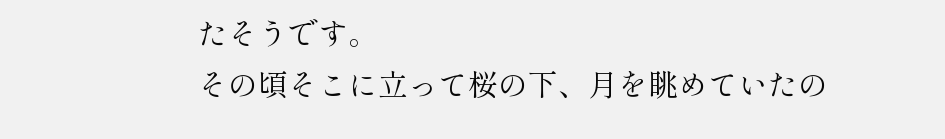たそうです。
その頃そこに立って桜の下、月を眺めていたの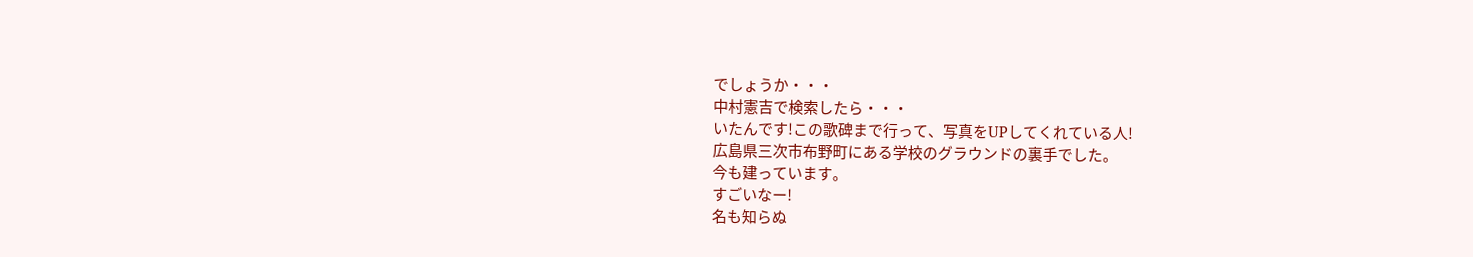でしょうか・・・
中村憲吉で検索したら・・・
いたんです!この歌碑まで行って、写真をUPしてくれている人!
広島県三次市布野町にある学校のグラウンドの裏手でした。
今も建っています。
すごいなー!
名も知らぬ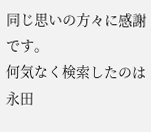同じ思いの方々に感謝です。
何気なく検索したのは永田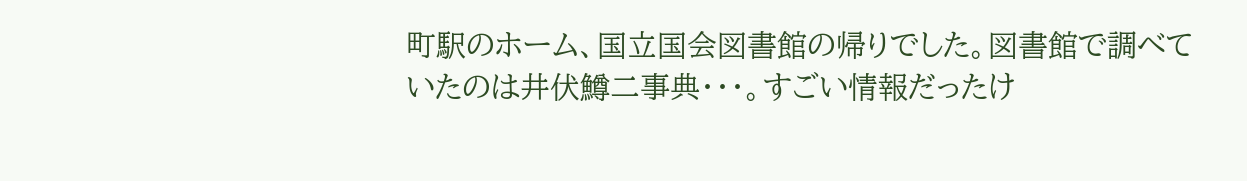町駅のホーム、国立国会図書館の帰りでした。図書館で調べていたのは井伏鱒二事典・・・。すごい情報だったけ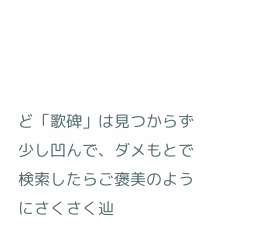ど「歌碑」は見つからず少し凹んで、ダメもとで検索したらご褒美のようにさくさく辿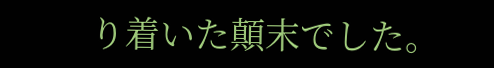り着いた顛末でした。